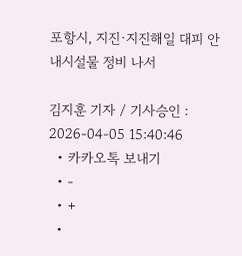포항시, 지진·지진해일 대피 안내시설물 정비 나서

김지훈 기자 / 기사승인 : 2026-04-05 15:40:46
  • 카카오톡 보내기
  • -
  • +
  •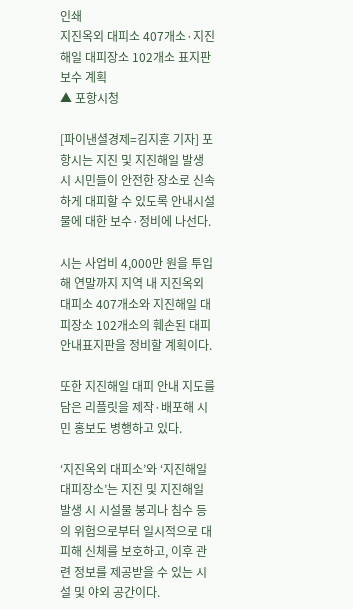인쇄
지진옥외 대피소 407개소·지진해일 대피장소 102개소 표지판 보수 계획
▲ 포항시청

[파이낸셜경제=김지훈 기자] 포항시는 지진 및 지진해일 발생 시 시민들이 안전한 장소로 신속하게 대피할 수 있도록 안내시설물에 대한 보수·정비에 나선다.

시는 사업비 4,000만 원을 투입해 연말까지 지역 내 지진옥외 대피소 407개소와 지진해일 대피장소 102개소의 훼손된 대피 안내표지판을 정비할 계획이다.

또한 지진해일 대피 안내 지도를 담은 리플릿을 제작·배포해 시민 홍보도 병행하고 있다.

‘지진옥외 대피소’와 ‘지진해일 대피장소’는 지진 및 지진해일 발생 시 시설물 붕괴나 침수 등의 위험으로부터 일시적으로 대피해 신체를 보호하고, 이후 관련 정보를 제공받을 수 있는 시설 및 야외 공간이다.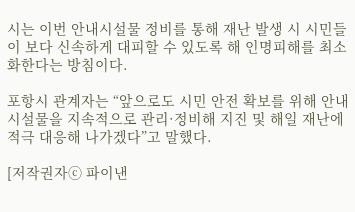시는 이번 안내시설물 정비를 통해 재난 발생 시 시민들이 보다 신속하게 대피할 수 있도록 해 인명피해를 최소화한다는 방침이다.

포항시 관계자는 “앞으로도 시민 안전 확보를 위해 안내시설물을 지속적으로 관리·정비해 지진 및 해일 재난에 적극 대응해 나가겠다”고 말했다.

[저작권자ⓒ 파이낸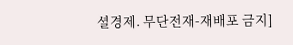셜경제. 무단전재-재배포 금지]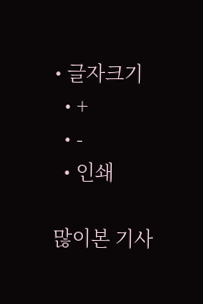• 글자크기
  • +
  • -
  • 인쇄

많이본 기사